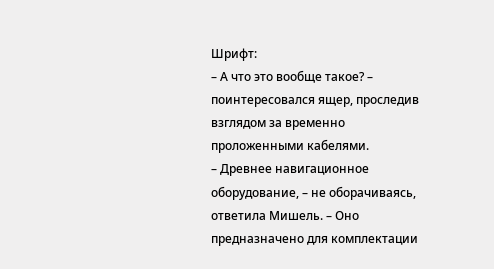Шрифт:
– А что это вообще такое? – поинтересовался ящер, проследив взглядом за временно проложенными кабелями.
– Древнее навигационное оборудование, – не оборачиваясь, ответила Мишель. – Оно предназначено для комплектации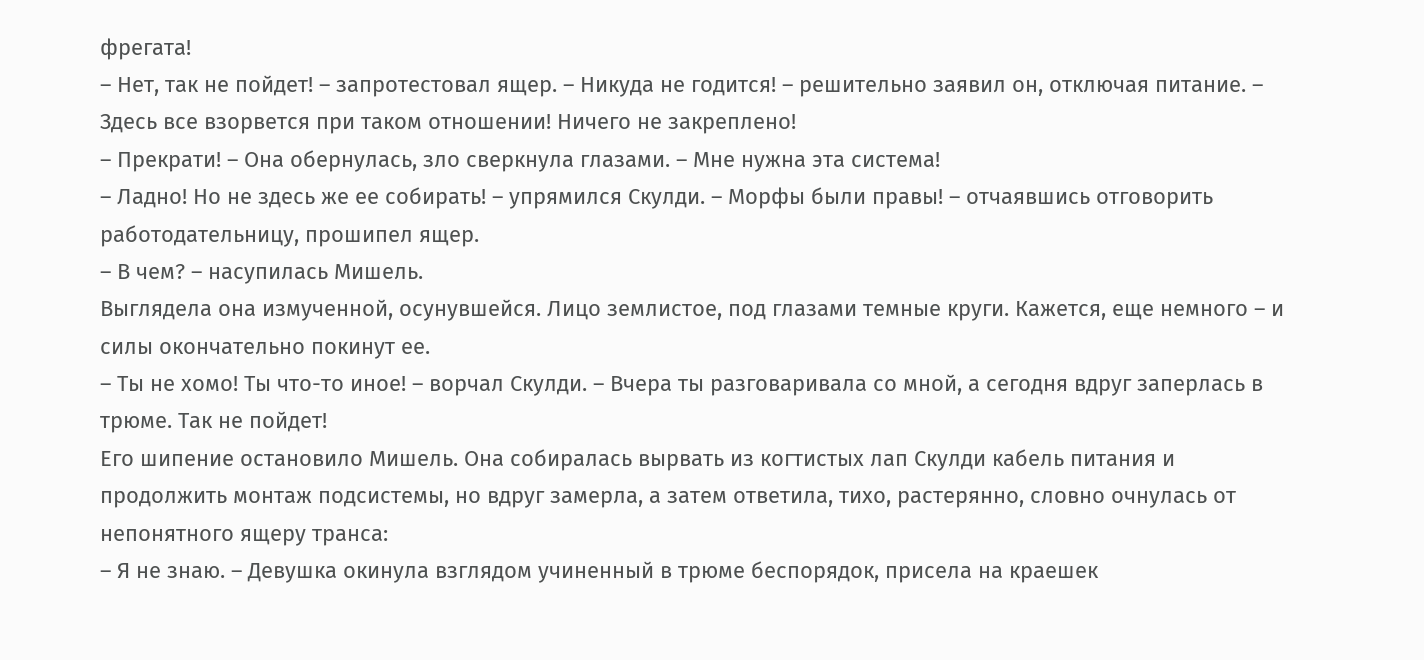фрегата!
– Нет, так не пойдет! – запротестовал ящер. – Никуда не годится! – решительно заявил он, отключая питание. – Здесь все взорвется при таком отношении! Ничего не закреплено!
– Прекрати! – Она обернулась, зло сверкнула глазами. – Мне нужна эта система!
– Ладно! Но не здесь же ее собирать! – упрямился Скулди. – Морфы были правы! – отчаявшись отговорить работодательницу, прошипел ящер.
– В чем? – насупилась Мишель.
Выглядела она измученной, осунувшейся. Лицо землистое, под глазами темные круги. Кажется, еще немного – и силы окончательно покинут ее.
– Ты не хомо! Ты что-то иное! – ворчал Скулди. – Вчера ты разговаривала со мной, а сегодня вдруг заперлась в трюме. Так не пойдет!
Его шипение остановило Мишель. Она собиралась вырвать из когтистых лап Скулди кабель питания и продолжить монтаж подсистемы, но вдруг замерла, а затем ответила, тихо, растерянно, словно очнулась от непонятного ящеру транса:
– Я не знаю. – Девушка окинула взглядом учиненный в трюме беспорядок, присела на краешек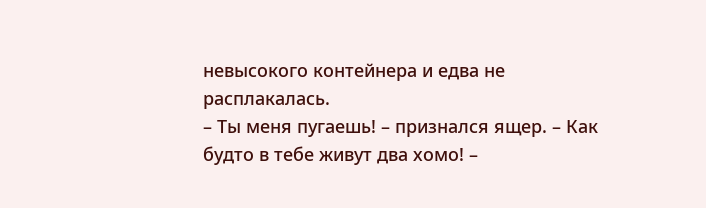невысокого контейнера и едва не расплакалась.
– Ты меня пугаешь! – признался ящер. – Как будто в тебе живут два хомо! –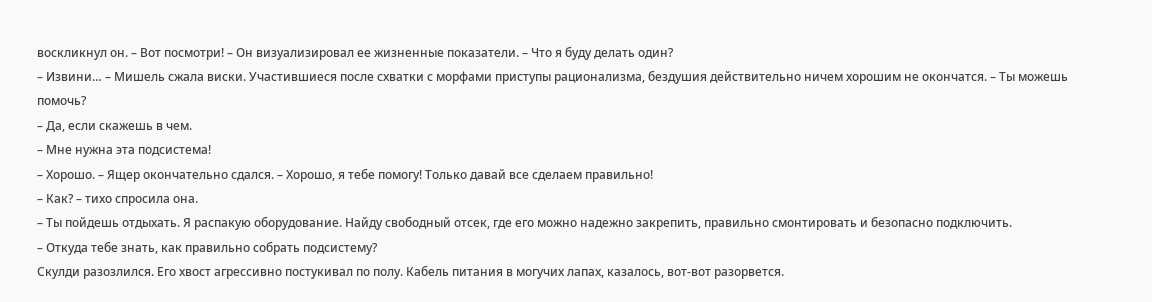воскликнул он. – Вот посмотри! – Он визуализировал ее жизненные показатели. – Что я буду делать один?
– Извини… – Мишель сжала виски. Участившиеся после схватки с морфами приступы рационализма, бездушия действительно ничем хорошим не окончатся. – Ты можешь помочь?
– Да, если скажешь в чем.
– Мне нужна эта подсистема!
– Хорошо. – Ящер окончательно сдался. – Хорошо, я тебе помогу! Только давай все сделаем правильно!
– Как? – тихо спросила она.
– Ты пойдешь отдыхать. Я распакую оборудование. Найду свободный отсек, где его можно надежно закрепить, правильно смонтировать и безопасно подключить.
– Откуда тебе знать, как правильно собрать подсистему?
Скулди разозлился. Его хвост агрессивно постукивал по полу. Кабель питания в могучих лапах, казалось, вот-вот разорвется.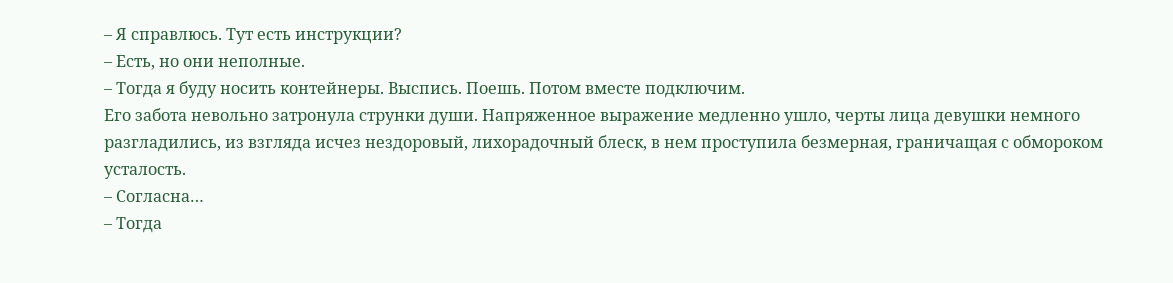– Я справлюсь. Тут есть инструкции?
– Есть, но они неполные.
– Тогда я буду носить контейнеры. Выспись. Поешь. Потом вместе подключим.
Его забота невольно затронула струнки души. Напряженное выражение медленно ушло, черты лица девушки немного разгладились, из взгляда исчез нездоровый, лихорадочный блеск, в нем проступила безмерная, граничащая с обмороком усталость.
– Согласна…
– Тогда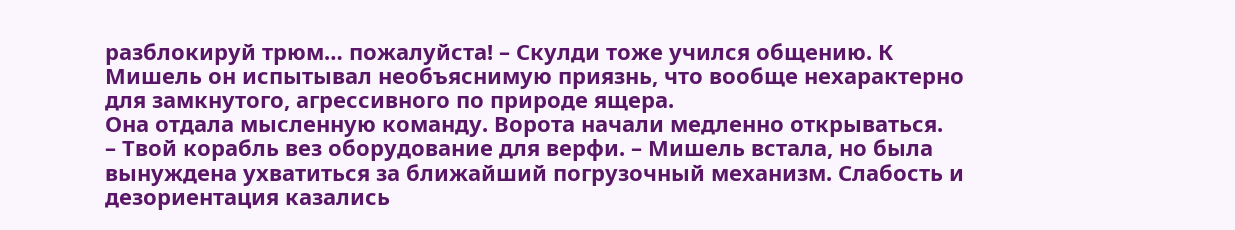разблокируй трюм… пожалуйста! – Скулди тоже учился общению. К Мишель он испытывал необъяснимую приязнь, что вообще нехарактерно для замкнутого, агрессивного по природе ящера.
Она отдала мысленную команду. Ворота начали медленно открываться.
– Твой корабль вез оборудование для верфи. – Мишель встала, но была вынуждена ухватиться за ближайший погрузочный механизм. Слабость и дезориентация казались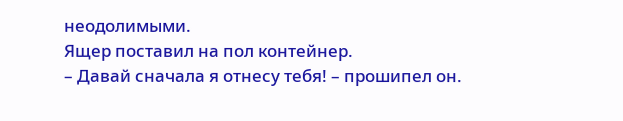неодолимыми.
Ящер поставил на пол контейнер.
– Давай сначала я отнесу тебя! – прошипел он.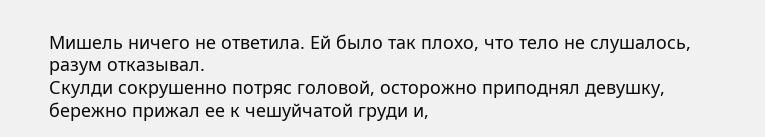Мишель ничего не ответила. Ей было так плохо, что тело не слушалось, разум отказывал.
Скулди сокрушенно потряс головой, осторожно приподнял девушку, бережно прижал ее к чешуйчатой груди и,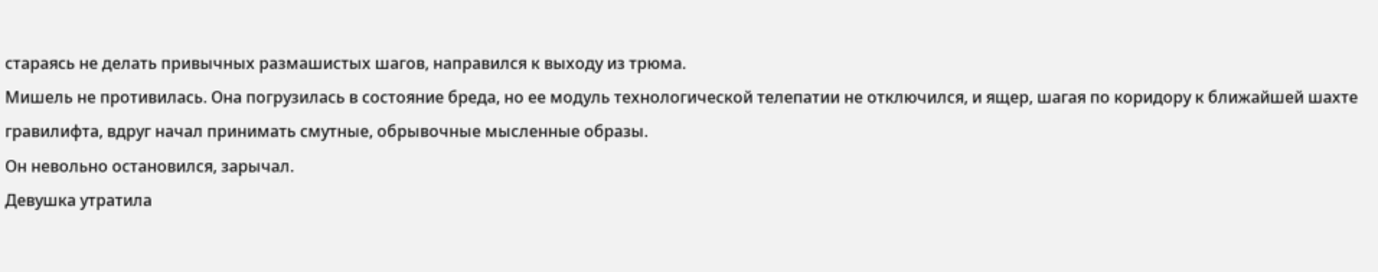стараясь не делать привычных размашистых шагов, направился к выходу из трюма.
Мишель не противилась. Она погрузилась в состояние бреда, но ее модуль технологической телепатии не отключился, и ящер, шагая по коридору к ближайшей шахте гравилифта, вдруг начал принимать смутные, обрывочные мысленные образы.
Он невольно остановился, зарычал.
Девушка утратила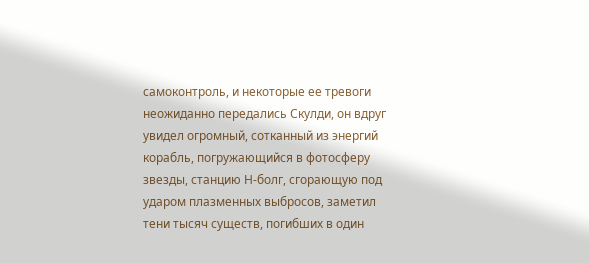самоконтроль, и некоторые ее тревоги неожиданно передались Скулди, он вдруг увидел огромный, сотканный из энергий корабль, погружающийся в фотосферу звезды, станцию Н-болг, сгорающую под ударом плазменных выбросов, заметил тени тысяч существ, погибших в один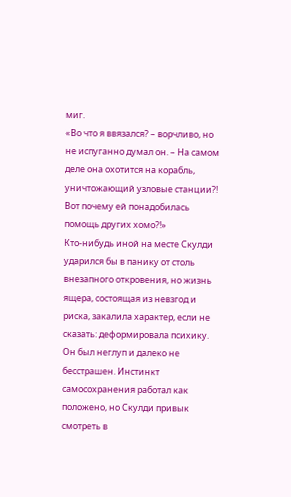миг.
«Во что я ввязался? – ворчливо, но не испуганно думал он. – На самом деле она охотится на корабль, уничтожающий узловые станции?! Вот почему ей понадобилась помощь других хомо?!»
Кто-нибудь иной на месте Скулди ударился бы в панику от столь внезапного откровения, но жизнь ящера, состоящая из невзгод и риска, закалила характер, если не сказать: деформировала психику.
Он был неглуп и далеко не бесстрашен. Инстинкт самосохранения работал как положено, но Скулди привык смотреть в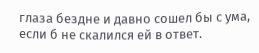глаза бездне и давно сошел бы с ума, если б не скалился ей в ответ.